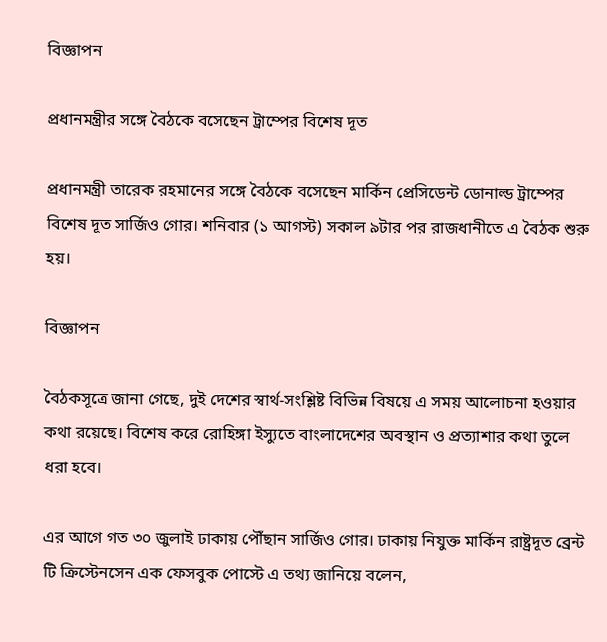বিজ্ঞাপন

প্রধানমন্ত্রীর সঙ্গে বৈঠকে বসেছেন ট্রাম্পের বিশেষ দূত

প্রধানমন্ত্রী তারেক রহমানের সঙ্গে বৈঠকে বসেছেন মার্কিন প্রেসিডেন্ট ডোনাল্ড ট্রাম্পের বিশেষ দূত সার্জিও গোর। শনিবার (১ আগস্ট) সকাল ৯টার পর রাজধানীতে এ বৈঠক শুরু হয়।

বিজ্ঞাপন

বৈঠকসূত্রে জানা গেছে, দুই দেশের স্বার্থ-সংশ্লিষ্ট বিভিন্ন বিষয়ে এ সময় আলোচনা হওয়ার কথা রয়েছে। বিশেষ করে রোহিঙ্গা ইস্যুতে বাংলাদেশের অবস্থান ও প্রত্যাশার কথা তুলে ধরা হবে।

এর আগে গত ৩০ জুলাই ঢাকায় পৌঁছান সার্জিও গোর। ঢাকায় নিযুক্ত মার্কিন রাষ্ট্রদূত ব্রেন্ট টি ক্রিস্টেনসেন এক ফেসবুক পোস্টে এ তথ্য জানিয়ে বলেন,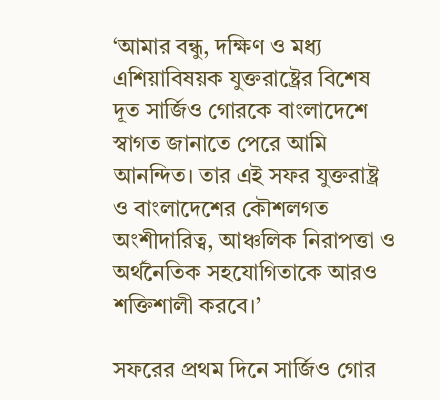‘আমার বন্ধু, দক্ষিণ ও মধ্য এশিয়াবিষয়ক যুক্তরাষ্ট্রের বিশেষ দূত সার্জিও গোরকে বাংলাদেশে স্বাগত জানাতে পেরে আমি আনন্দিত। তার এই সফর যুক্তরাষ্ট্র ও বাংলাদেশের কৌশলগত অংশীদারিত্ব, আঞ্চলিক নিরাপত্তা ও অর্থনৈতিক সহযোগিতাকে আরও শক্তিশালী করবে।’

সফরের প্রথম দিনে সার্জিও গোর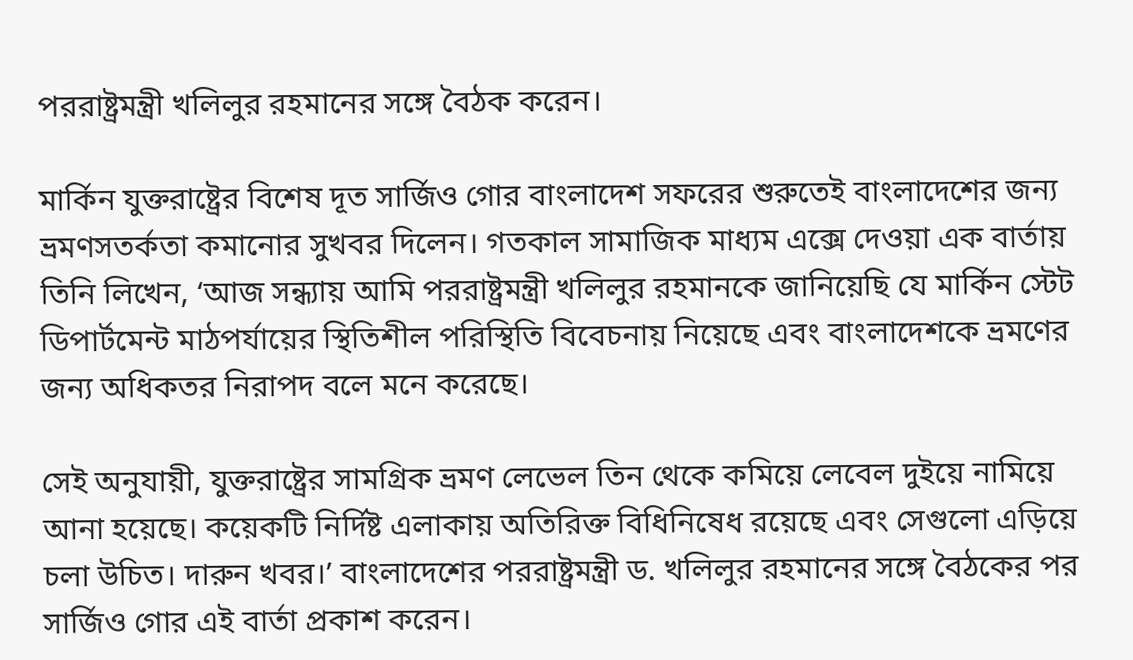পররাষ্ট্রমন্ত্রী খলিলুর রহমানের সঙ্গে বৈঠক করেন।

মার্কিন যুক্তরাষ্ট্রের বিশেষ দূত সার্জিও গোর বাংলাদেশ সফরের শুরুতেই বাংলাদেশের জন্য ভ্রমণসতর্কতা কমানোর সুখবর দিলেন। গতকাল সামাজিক মাধ্যম এক্সে দেওয়া এক বার্তায় তিনি লিখেন, ‘আজ সন্ধ্যায় আমি পররাষ্ট্রমন্ত্রী খলিলুর রহমানকে জানিয়েছি যে মার্কিন স্টেট ডিপার্টমেন্ট মাঠপর্যায়ের স্থিতিশীল পরিস্থিতি বিবেচনায় নিয়েছে এবং বাংলাদেশকে ভ্রমণের জন্য অধিকতর নিরাপদ বলে মনে করেছে।

সেই অনুযায়ী, যুক্তরাষ্ট্রের সামগ্রিক ভ্রমণ লেভেল তিন থেকে কমিয়ে লেবেল দুইয়ে নামিয়ে আনা হয়েছে। কয়েকটি নির্দিষ্ট এলাকায় অতিরিক্ত বিধিনিষেধ রয়েছে এবং সেগুলো এড়িয়ে চলা উচিত। দারুন খবর।’ বাংলাদেশের পররাষ্ট্রমন্ত্রী ড. খলিলুর রহমানের সঙ্গে বৈঠকের পর সার্জিও গোর এই বার্তা প্রকাশ করেন।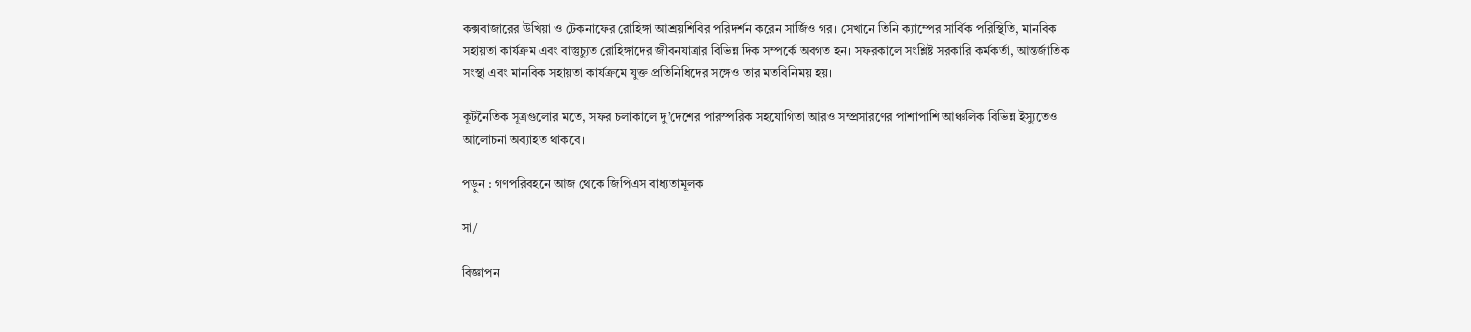কক্সবাজারের উখিয়া ও টেকনাফের রোহিঙ্গা আশ্রয়শিবির পরিদর্শন করেন সার্জিও গর। সেখানে তিনি ক্যাম্পের সার্বিক পরিস্থিতি, মানবিক সহায়তা কার্যক্রম এবং বাস্তুচ্যুত রোহিঙ্গাদের জীবনযাত্রার বিভিন্ন দিক সম্পর্কে অবগত হন। সফরকালে সংশ্লিষ্ট সরকারি কর্মকর্তা, আন্তর্জাতিক সংস্থা এবং মানবিক সহায়তা কার্যক্রমে যুক্ত প্রতিনিধিদের সঙ্গেও তার মতবিনিময় হয়।

কূটনৈতিক সূত্রগুলোর মতে, সফর চলাকালে দু’দেশের পারস্পরিক সহযোগিতা আরও সম্প্রসারণের পাশাপাশি আঞ্চলিক বিভিন্ন ইস্যুতেও আলোচনা অব্যাহত থাকবে।

পড়ুন : গণপরিবহনে আজ থেকে জিপিএস বাধ্যতামূলক

সা/

বিজ্ঞাপন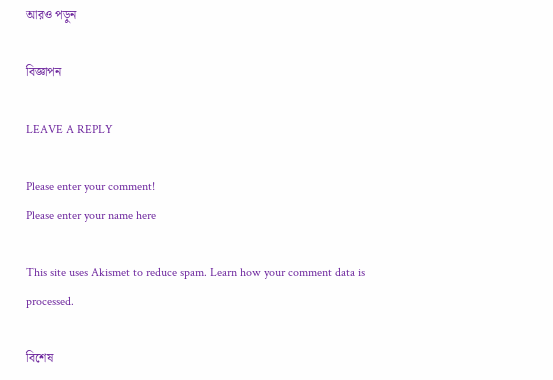আরও পড়ুন

বিজ্ঞাপন

LEAVE A REPLY

Please enter your comment!
Please enter your name here

This site uses Akismet to reduce spam. Learn how your comment data is processed.

বিশেষ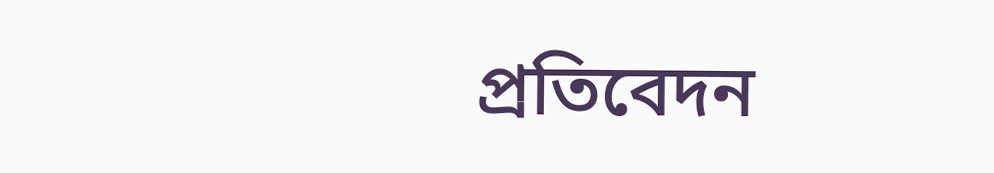প্রতিবেদন